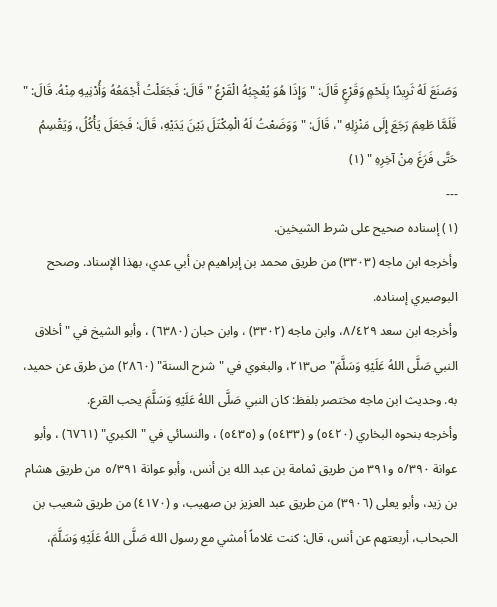وَصَنَعَ لَهُ ثَرِيدًا بِلَحْمٍ وَقَرْعٍ قَالَ: " وَإِذَا هُوَ يُعْجِبُهُ الْقَرْعُ " قَالَ: فَجَعَلْتُ أَجْمَعُهُ وَأُدْنِيهِ مِنْهُ. قَالَ: " فَلَمَّا طَعِمَ رَجَعَ إِلَى مَنْزِلِهِ "، قَالَ: " وَوَضَعْتُ لَهُ الْمِكْتَلَ بَيْنَ يَدَيْهِ، قَالَ: فَجَعَلَ يَأْكُلُ، وَيَقْسِمُ حَتَّى فَرَغَ مِنْ آخِرِهِ " (١)
---
(١) إسناده صحيح على شرط الشيخين.
وأخرجه ابن ماجه (٣٣٠٣) من طريق محمد بن إبراهيم بن أبي عدي، بهذا الإسناد. وصحح البوصيري إسناده.
وأخرجه ابن سعد ٨/٤٢٩، وابن ماجه (٣٣٠٢) ، وابن حبان (٦٣٨٠) ، وأبو الشيخ في "أخلاق النبي صَلَّى اللهُ عَلَيْهِ وَسَلَّمَ" ص٢١٣، والبغوي في "شرح السنة" (٢٨٦٠) من طرق عن حميد، به. وحديث ابن ماجه مختصر بلفظ: كان النبي صَلَّى اللهُ عَلَيْهِ وَسَلَّمَ يحب القرع.
وأخرجه بنحوه البخاري (٥٤٢٠) و (٥٤٣٣) و (٥٤٣٥) ، والنسائي في "الكبري" (٦٧٦١) ، وأبو عوانة ٥/٣٩٠ و٣٩١ من طريق ثمامة بن عبد الله بن أنس، وأبو عوانة ٥/٣٩١ من طريق هشام بن زيد، وأبو يعلى (٣٩٠٦) من طريق عبد العزيز بن صهيب، و (٤١٧٠) من طريق شعيب بن الحبحاب، أربعتهم عن أنس، قال: كنت غلاماً أمشي مع رسول الله صَلَّى اللهُ عَلَيْهِ وَسَلَّمَ،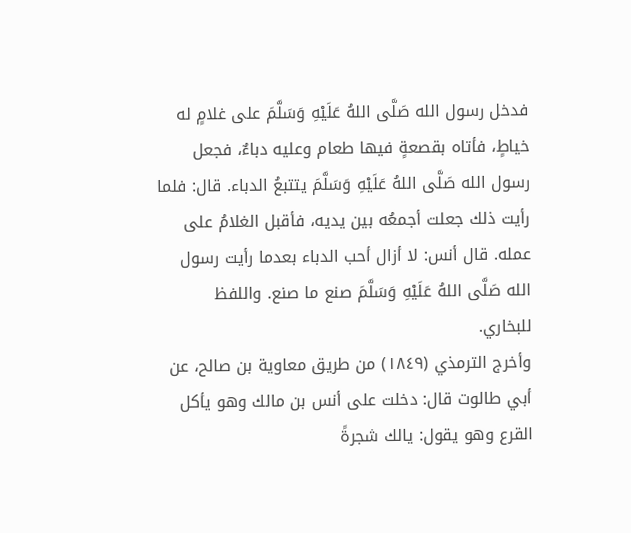فدخل رسول الله صَلَّى اللهُ عَلَيْهِ وَسَلَّمَ على غلامٍ له خياطٍ، فأتاه بقصعةٍ فيها طعام وعليه دباءٌ، فجعل رسول الله صَلَّى اللهُ عَلَيْهِ وَسَلَّمَ يتتبعُ الدباء. قال: فلما رأيت ذلك جعلت أجمعُه بين يديه، فأقبل الغلامُ على عمله. قال أنس: لا أزال أحب الدباء بعدما رأيت رسول الله صَلَّى اللهُ عَلَيْهِ وَسَلَّمَ صنع ما صنع. واللفظ للبخاري.
وأخرج الترمذي (١٨٤٩) من طريق معاوية بن صالح، عن أبي طالوت قال: دخلت على أنس بن مالك وهو يأكل القرع وهو يقول: يالك شجرةً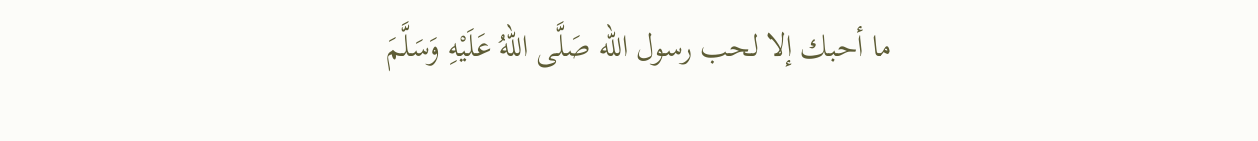ما أحبك إلا لحب رسول الله صَلَّى اللهُ عَلَيْهِ وَسَلَّمَ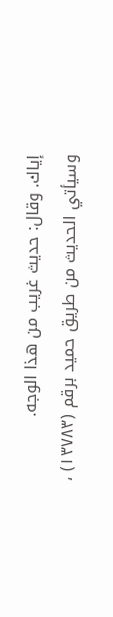إياك. وقال: حديث غريب من هذا الوجه.
وسيأتي الحديث من طريق حميد برقم (١٣٧٨٣) ،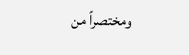ومختصراً من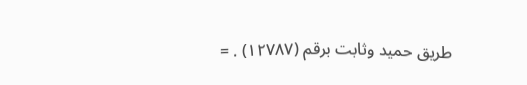طريق حميد وثابت برقم (١٢٧٨٧) . =